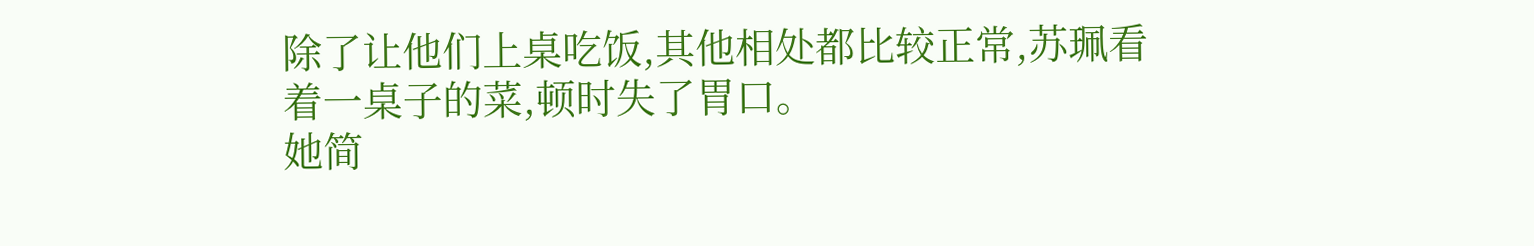除了让他们上桌吃饭,其他相处都比较正常,苏珮看着一桌子的菜,顿时失了胃口。
她简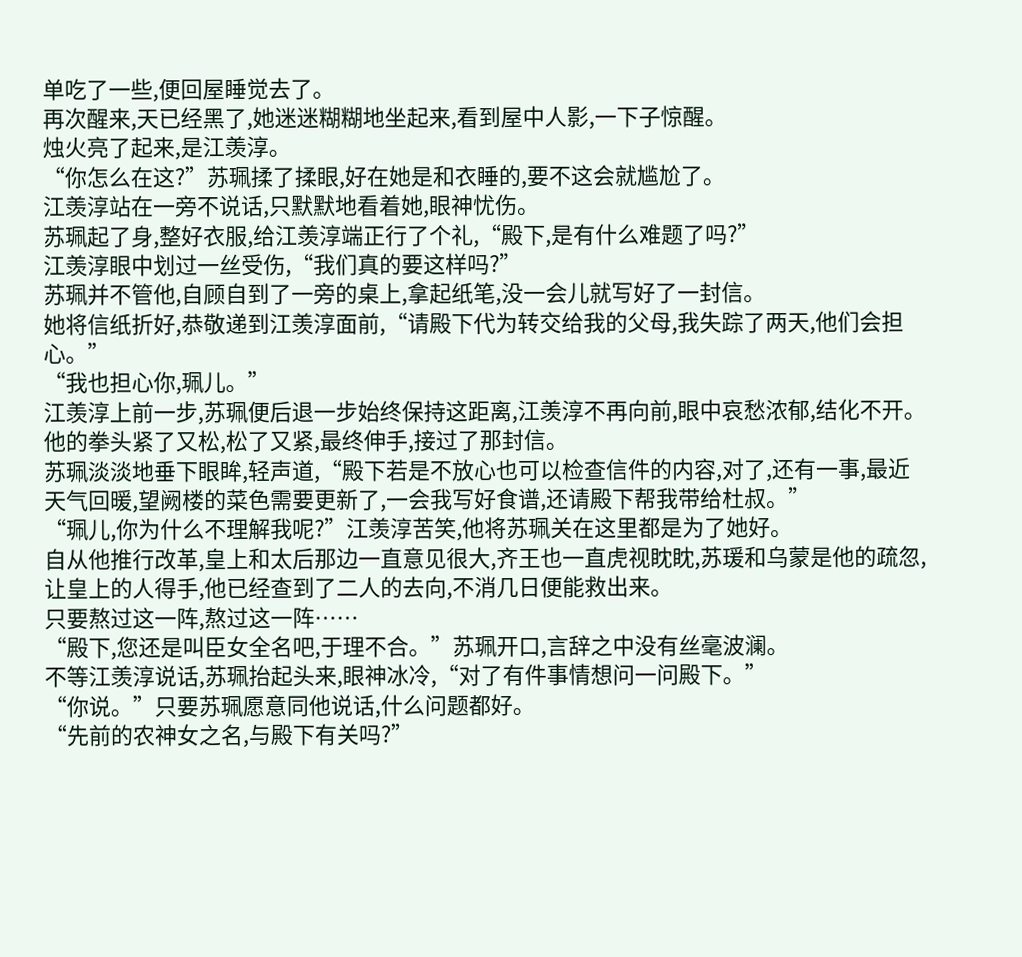单吃了一些,便回屋睡觉去了。
再次醒来,天已经黑了,她迷迷糊糊地坐起来,看到屋中人影,一下子惊醒。
烛火亮了起来,是江羡淳。
“你怎么在这?”苏珮揉了揉眼,好在她是和衣睡的,要不这会就尴尬了。
江羡淳站在一旁不说话,只默默地看着她,眼神忧伤。
苏珮起了身,整好衣服,给江羡淳端正行了个礼,“殿下,是有什么难题了吗?”
江羡淳眼中划过一丝受伤,“我们真的要这样吗?”
苏珮并不管他,自顾自到了一旁的桌上,拿起纸笔,没一会儿就写好了一封信。
她将信纸折好,恭敬递到江羡淳面前,“请殿下代为转交给我的父母,我失踪了两天,他们会担心。”
“我也担心你,珮儿。”
江羡淳上前一步,苏珮便后退一步始终保持这距离,江羡淳不再向前,眼中哀愁浓郁,结化不开。
他的拳头紧了又松,松了又紧,最终伸手,接过了那封信。
苏珮淡淡地垂下眼眸,轻声道,“殿下若是不放心也可以检查信件的内容,对了,还有一事,最近天气回暖,望阙楼的菜色需要更新了,一会我写好食谱,还请殿下帮我带给杜叔。”
“珮儿,你为什么不理解我呢?”江羡淳苦笑,他将苏珮关在这里都是为了她好。
自从他推行改革,皇上和太后那边一直意见很大,齐王也一直虎视眈眈,苏瑗和乌蒙是他的疏忽,让皇上的人得手,他已经查到了二人的去向,不消几日便能救出来。
只要熬过这一阵,熬过这一阵……
“殿下,您还是叫臣女全名吧,于理不合。”苏珮开口,言辞之中没有丝毫波澜。
不等江羡淳说话,苏珮抬起头来,眼神冰冷,“对了有件事情想问一问殿下。”
“你说。”只要苏珮愿意同他说话,什么问题都好。
“先前的农神女之名,与殿下有关吗?”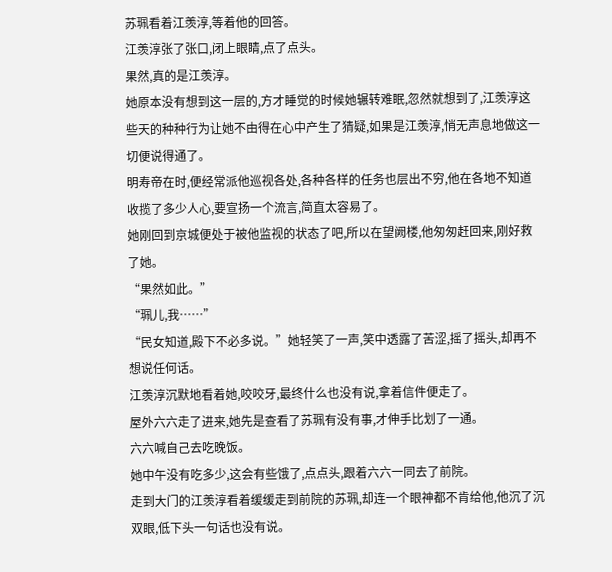苏珮看着江羡淳,等着他的回答。
江羡淳张了张口,闭上眼睛,点了点头。
果然,真的是江羡淳。
她原本没有想到这一层的,方才睡觉的时候她辗转难眠,忽然就想到了,江羡淳这些天的种种行为让她不由得在心中产生了猜疑,如果是江羡淳,悄无声息地做这一切便说得通了。
明寿帝在时,便经常派他巡视各处,各种各样的任务也层出不穷,他在各地不知道收揽了多少人心,要宣扬一个流言,简直太容易了。
她刚回到京城便处于被他监视的状态了吧,所以在望阙楼,他匆匆赶回来,刚好救了她。
“果然如此。”
“珮儿,我……”
“民女知道,殿下不必多说。”她轻笑了一声,笑中透露了苦涩,摇了摇头,却再不想说任何话。
江羡淳沉默地看着她,咬咬牙,最终什么也没有说,拿着信件便走了。
屋外六六走了进来,她先是查看了苏珮有没有事,才伸手比划了一通。
六六喊自己去吃晚饭。
她中午没有吃多少,这会有些饿了,点点头,跟着六六一同去了前院。
走到大门的江羡淳看着缓缓走到前院的苏珮,却连一个眼神都不肯给他,他沉了沉双眼,低下头一句话也没有说。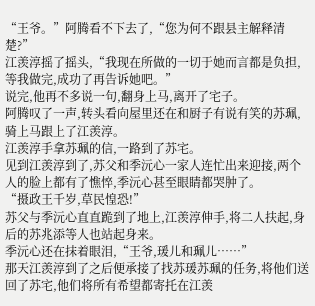“王爷。”阿腾看不下去了,“您为何不跟县主解释清楚?”
江羡淳摇了摇头,“我现在所做的一切于她而言都是负担,等我做完,成功了再告诉她吧。”
说完,他再不多说一句,翻身上马,离开了宅子。
阿腾叹了一声,转头看向屋里还在和厨子有说有笑的苏珮,骑上马跟上了江羡淳。
江羡淳手拿苏珮的信,一路到了苏宅。
见到江羡淳到了,苏父和季沅心一家人连忙出来迎接,两个人的脸上都有了憔悴,季沅心甚至眼睛都哭肿了。
“摄政王千岁,草民惶恐!”
苏父与季沅心直直跪到了地上,江羡淳伸手,将二人扶起,身后的苏兆添等人也站起身来。
季沅心还在抹着眼泪,“王爷,瑗儿和珮儿……”
那天江羡淳到了之后便承接了找苏瑗苏珮的任务,将他们送回了苏宅,他们将所有希望都寄托在江羡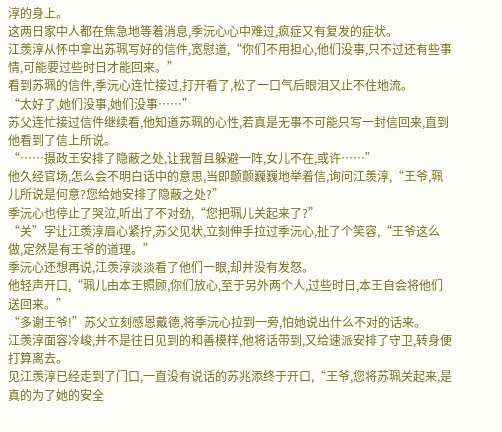淳的身上。
这两日家中人都在焦急地等着消息,季沅心心中难过,疯症又有复发的症状。
江羡淳从怀中拿出苏珮写好的信件,宽慰道,“你们不用担心,他们没事,只不过还有些事情,可能要过些时日才能回来。”
看到苏珮的信件,季沅心连忙接过,打开看了,松了一口气后眼泪又止不住地流。
“太好了,她们没事,她们没事……”
苏父连忙接过信件继续看,他知道苏珮的心性,若真是无事不可能只写一封信回来,直到他看到了信上所说。
“……摄政王安排了隐蔽之处,让我暂且躲避一阵,女儿不在,或许……”
他久经官场,怎么会不明白话中的意思,当即颤颤巍巍地举着信,询问江羡淳,“王爷,珮儿所说是何意?您给她安排了隐蔽之处?”
季沅心也停止了哭泣,听出了不对劲,“您把珮儿关起来了?”
“关”字让江羡淳眉心紧拧,苏父见状,立刻伸手拉过季沅心,扯了个笑容,“王爷这么做,定然是有王爷的道理。”
季沅心还想再说,江羡淳淡淡看了他们一眼,却并没有发怒。
他轻声开口,“珮儿由本王照顾,你们放心,至于另外两个人,过些时日,本王自会将他们送回来。”
“多谢王爷!”苏父立刻感恩戴德,将季沅心拉到一旁,怕她说出什么不对的话来。
江羡淳面容冷峻,并不是往日见到的和善模样,他将话带到,又给速派安排了守卫,转身便打算离去。
见江羡淳已经走到了门口,一直没有说话的苏兆添终于开口,“王爷,您将苏珮关起来,是真的为了她的安全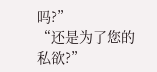吗?”
“还是为了您的私欲?”